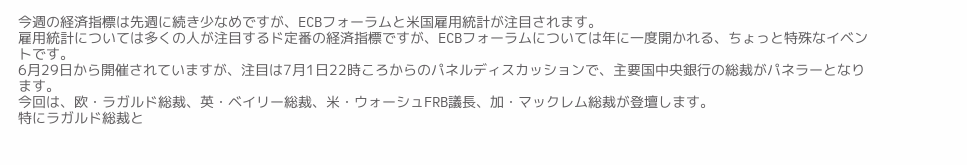今週の経済指標は先週に続き少なめですが、ECBフォーラムと米国雇用統計が注目されます。
雇用統計については多くの人が注目するド定番の経済指標ですが、ECBフォーラムについては年に一度開かれる、ちょっと特殊なイベントです。
6月29日から開催されていますが、注目は7月1日22時ころからのパネルディスカッションで、主要国中央銀行の総裁がパネラーとなります。
今回は、欧・ラガルド総裁、英・ベイリー総裁、米・ウォーシュFRB議長、加・マックレム総裁が登壇します。
特にラガルド総裁と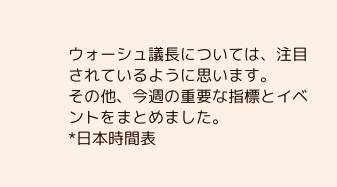ウォーシュ議長については、注目されているように思います。
その他、今週の重要な指標とイベントをまとめました。
*日本時間表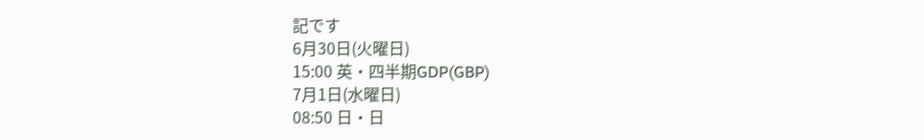記です
6月30日(火曜日)
15:00 英・四半期GDP(GBP)
7月1日(水曜日)
08:50 日・日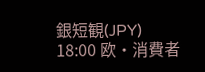銀短観(JPY)
18:00 欧・消費者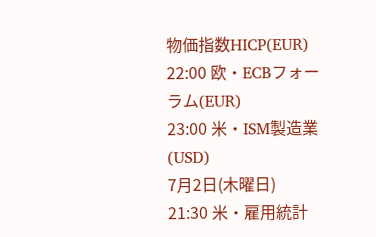物価指数HICP(EUR)
22:00 欧・ECBフォーラム(EUR)
23:00 米・ISM製造業(USD)
7月2日(木曜日)
21:30 米・雇用統計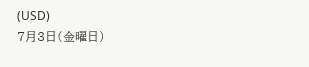(USD)
7月3日(金曜日)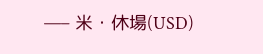—– 米・休場(USD)